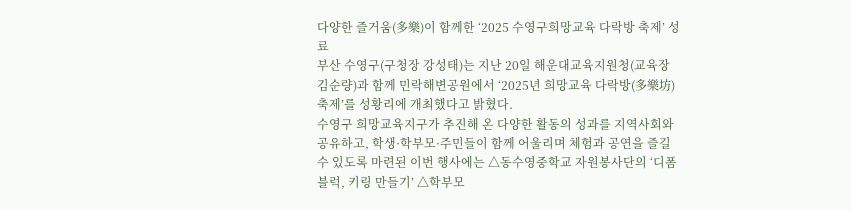다양한 즐거움(多樂)이 함께한 ‘2025 수영구희망교육 다락방 축제’ 성료
부산 수영구(구청장 강성태)는 지난 20일 해운대교육지원청(교육장 김순량)과 함께 민락해변공원에서 ‘2025년 희망교육 다락방(多樂坊)축제’를 성황리에 개최했다고 밝혔다.
수영구 희망교육지구가 추진해 온 다양한 활동의 성과를 지역사회와 공유하고, 학생·학부모·주민들이 함께 어울리며 체험과 공연을 즐길 수 있도록 마련된 이번 행사에는 △동수영중학교 자원봉사단의 ‘디폼블럭, 키링 만들기’ △학부모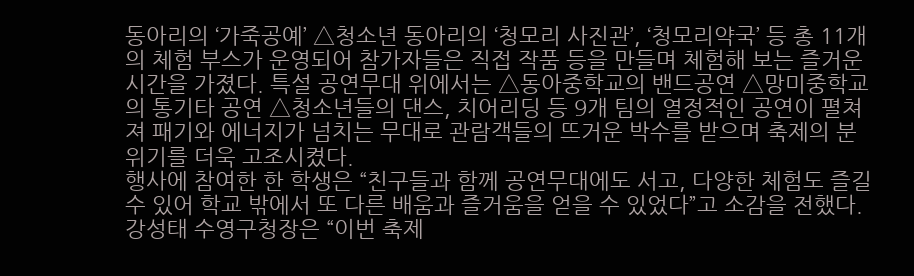동아리의 ‘가죽공예’ △청소년 동아리의 ‘청모리 사진관’, ‘청모리약국’ 등 총 11개의 체험 부스가 운영되어 참가자들은 직접 작품 등을 만들며 체험해 보는 즐거운 시간을 가졌다. 특설 공연무대 위에서는 △동아중학교의 밴드공연 △망미중학교의 통기타 공연 △청소년들의 댄스, 치어리딩 등 9개 팀의 열정적인 공연이 펼쳐져 패기와 에너지가 넘치는 무대로 관람객들의 뜨거운 박수를 받으며 축제의 분위기를 더욱 고조시켰다.
행사에 참여한 한 학생은 “친구들과 함께 공연무대에도 서고, 다양한 체험도 즐길 수 있어 학교 밖에서 또 다른 배움과 즐거움을 얻을 수 있었다”고 소감을 전했다.
강성태 수영구청장은 “이번 축제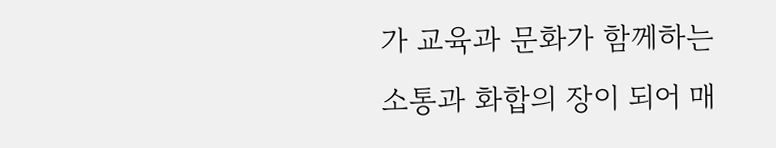가 교육과 문화가 함께하는 소통과 화합의 장이 되어 매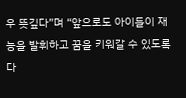우 뜻깊다”며 “앞으로도 아이들이 재능을 발휘하고 꿈을 키워갈 수 있도록 다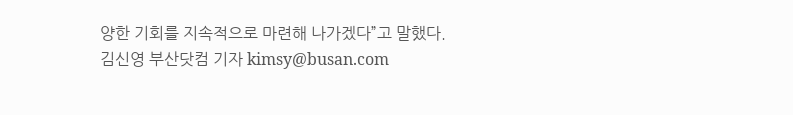양한 기회를 지속적으로 마련해 나가겠다”고 말했다.
김신영 부산닷컴 기자 kimsy@busan.com